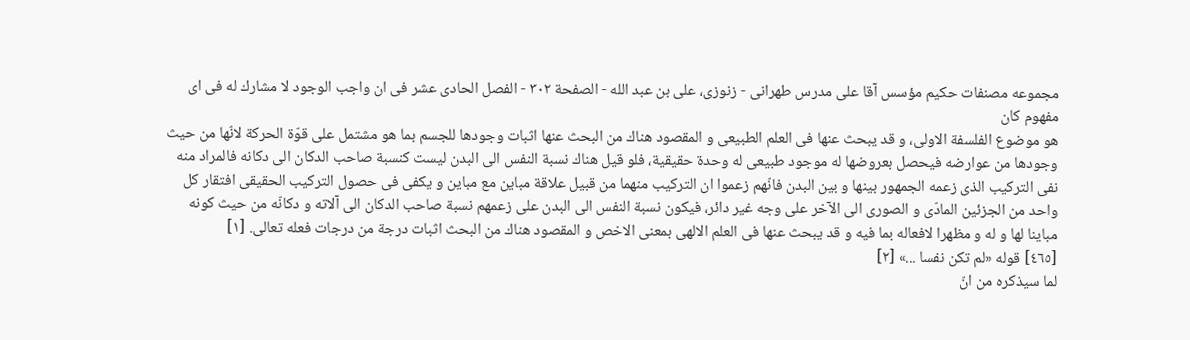مجموعه مصنفات حكيم مؤسس آقا على مدرس طهرانى - زنوزى، على بن عبد الله - الصفحة ٣٠٢ - الفصل الحادى عشر فى ان واجب الوجود لا مشارك له فى اى مفهوم كان
هو موضوع الفلسفة الاولى، و قد يبحث عنها فى العلم الطبيعى و المقصود هناك من البحث عنها اثبات وجودها للجسم بما هو مشتمل على قوّة الحركة لانّها من حيث وجودها من عوارضه فيحصل بعروضها له موجود طبيعى له وحدة حقيقية، فلو قيل هناك نسبة النفس الى البدن ليست كنسبة صاحب الدكان الى دكانه فالمراد منه نفى التركيب الذى زعمه الجمهور بينها و بين البدن فانّهم زعموا ان التركيب منهما من قبيل علاقة مباين مع مباين و يكفى فى حصول التركيب الحقيقى افتقار كل واحد من الجزئين المادّى و الصورى الى الآخر على وجه غير دائر، فيكون نسبة النفس الى البدن على زعمهم نسبة صاحب الدكان الى آلاته و دكانّه من حيث كونه مباينا لها و له و مظهرا لافعاله بما فيه و قد يبحث عنها فى العلم الالهى بمعنى الاخص و المقصود هناك من البحث اثبات درجة من درجات فعله تعالى. [١]
[٤٦٥] قوله «لم تكن نفسا ...» [٢]
لما سيذكره من انّ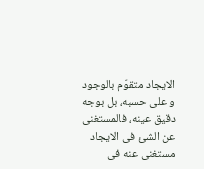الايجاد متقوّم بالوجود و على حسبه، بل بوجه دقيق عينه، فالمستغنى عن الشئ فى الايجاد مستغنى عنه فى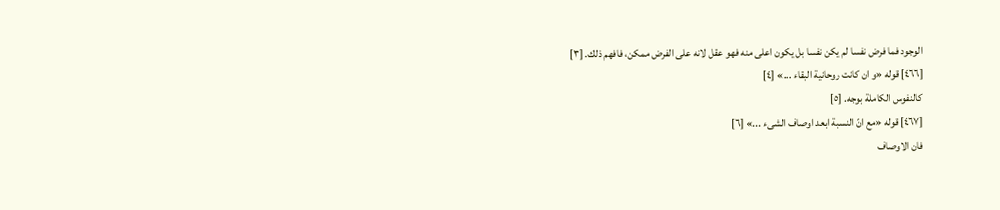الوجود فما فرض نفسا لم يكن نفسا بل يكون اعلى منه فهو عقل لانه على الفرض ممكن، فافهم ذلك. [٣]
[٤٦٦] قوله «و ان كانت روحانية البقاء ...» [٤]
كالنفوس الكاملة بوجه. [٥]
[٤٦٧] قوله «مع انّ النسبة ابعد اوصاف الشىء ...» [٦]
فان الاوصاف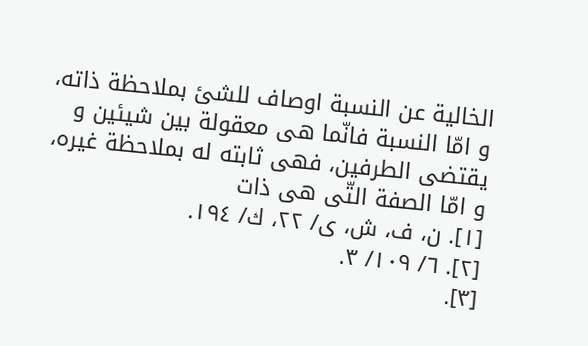الخالية عن النسبة اوصاف للشئ بملاحظة ذاته، و امّا النسبة فانّما هى معقولة بين شيئين و يقتضى الطرفين، فهى ثابته له بملاحظة غيره، و امّا الصفة التّى هى ذات
[١]. ن، ف، ش، ى/ ٢٢، ك/ ١٩٤.
[٢]. ٦/ ١٠٩/ ٣.
[٣].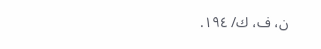ن، ف، ك/ ١٩٤.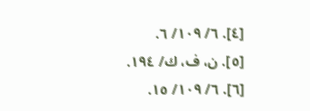[٤]. ٦/ ١٠٩/ ٦.
[٥]. ن، ف، ك/ ١٩٤.
[٦]. ٦/ ١٠٩/ ١٥.